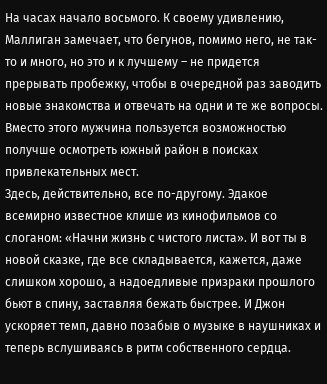На часах начало восьмого. К своему удивлению, Маллиган замечает, что бегунов, помимо него, не так-то и много, но это и к лучшему – не придется прерывать пробежку, чтобы в очередной раз заводить новые знакомства и отвечать на одни и те же вопросы. Вместо этого мужчина пользуется возможностью получше осмотреть южный район в поисках привлекательных мест.
Здесь, действительно, все по-другому. Эдакое всемирно известное клише из кинофильмов со слоганом: «Начни жизнь с чистого листа». И вот ты в новой сказке, где все складывается, кажется, даже слишком хорошо, а надоедливые призраки прошлого бьют в спину, заставляя бежать быстрее. И Джон ускоряет темп, давно позабыв о музыке в наушниках и теперь вслушиваясь в ритм собственного сердца.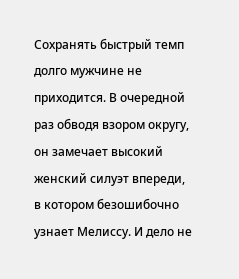Сохранять быстрый темп долго мужчине не приходится. В очередной раз обводя взором округу, он замечает высокий женский силуэт впереди, в котором безошибочно узнает Мелиссу. И дело не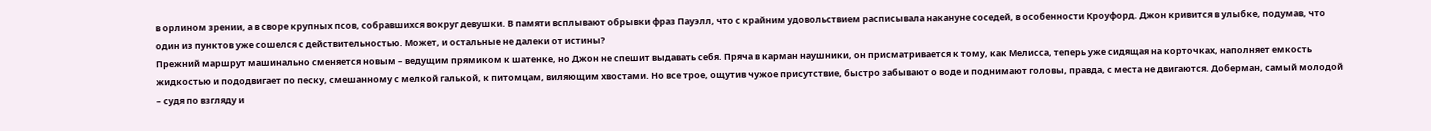в орлином зрении, а в своре крупных псов, собравшихся вокруг девушки. В памяти всплывают обрывки фраз Пауэлл, что с крайним удовольствием расписывала накануне соседей, в особенности Кроуфорд. Джон кривится в улыбке, подумав, что один из пунктов уже сошелся с действительностью. Может, и остальные не далеки от истины?
Прежний маршрут машинально сменяется новым – ведущим прямиком к шатенке, но Джон не спешит выдавать себя. Пряча в карман наушники, он присматривается к тому, как Мелисса, теперь уже сидящая на корточках, наполняет емкость жидкостью и пододвигает по песку, смешанному с мелкой галькой, к питомцам, виляющим хвостами. Но все трое, ощутив чужое присутствие, быстро забывают о воде и поднимают головы, правда, с места не двигаются. Доберман, самый молодой – судя по взгляду и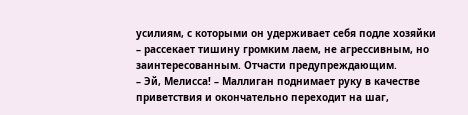усилиям, с которыми он удерживает себя подле хозяйки – рассекает тишину громким лаем, не агрессивным, но заинтересованным. Отчасти предупреждающим.
– Эй, Мелисса! – Маллиган поднимает руку в качестве приветствия и окончательно переходит на шаг,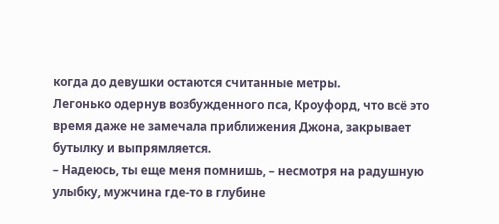когда до девушки остаются считанные метры.
Легонько одернув возбужденного пса, Кроуфорд, что всё это время даже не замечала приближения Джона, закрывает бутылку и выпрямляется.
– Надеюсь, ты еще меня помнишь, – несмотря на радушную улыбку, мужчина где-то в глубине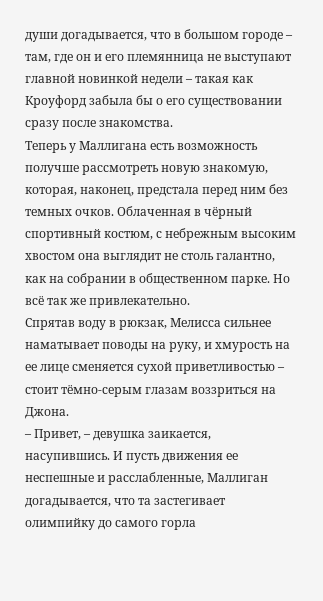души догадывается, что в большом городе – там, где он и его племянница не выступают главной новинкой недели – такая как Кроуфорд забыла бы о его существовании сразу после знакомства.
Теперь у Маллигана есть возможность получше рассмотреть новую знакомую, которая, наконец, предстала перед ним без темных очков. Облаченная в чёрный спортивный костюм, с небрежным высоким хвостом она выглядит не столь галантно, как на собрании в общественном парке. Но всё так же привлекательно.
Спрятав воду в рюкзак, Мелисса сильнее наматывает поводы на руку, и хмурость на ее лице сменяется сухой приветливостью – стоит тёмно-серым глазам воззриться на Джона.
– Привет, – девушка заикается, насупившись. И пусть движения ее неспешные и расслабленные, Маллиган догадывается, что та застегивает олимпийку до самого горла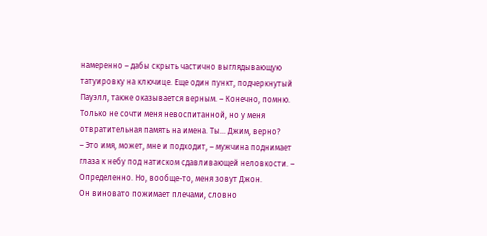намеренно – дабы скрыть частично выглядывающую татуировку на ключице. Еще один пункт, подчеркнутый Пауэлл, также оказывается верным. – Конечно, помню. Только не сочти меня невоспитанной, но у меня отвратительная память на имена. Ты… Джим, верно?
– Это имя, может, мне и подходит, – мужчина поднимает глаза к небу под натиском сдавливающей неловкости. – Определенно. Но, вообще-то, меня зовут Джон.
Он виновато пожимает плечами, словно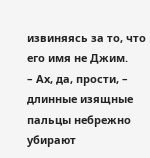извиняясь за то, что его имя не Джим.
– Ах, да, прости, – длинные изящные пальцы небрежно убирают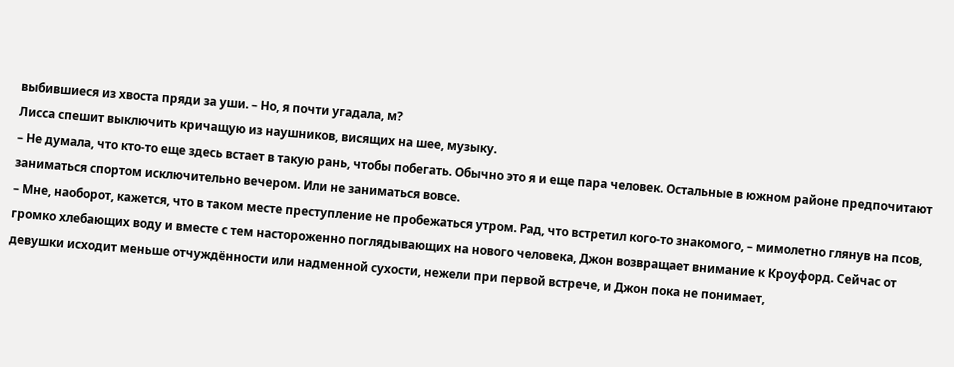выбившиеся из хвоста пряди за уши. – Но, я почти угадала, м?
Лисса спешит выключить кричащую из наушников, висящих на шее, музыку.
– Не думала, что кто-то еще здесь встает в такую рань, чтобы побегать. Обычно это я и еще пара человек. Остальные в южном районе предпочитают заниматься спортом исключительно вечером. Или не заниматься вовсе.
– Мне, наоборот, кажется, что в таком месте преступление не пробежаться утром. Рад, что встретил кого-то знакомого, – мимолетно глянув на псов, громко хлебающих воду и вместе с тем настороженно поглядывающих на нового человека, Джон возвращает внимание к Кроуфорд. Сейчас от девушки исходит меньше отчуждённости или надменной сухости, нежели при первой встрече, и Джон пока не понимает,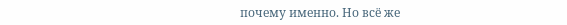почему именно. Но всё же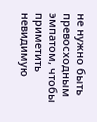не нужно быть превосходным эмпатом, чтобы приметить невидимую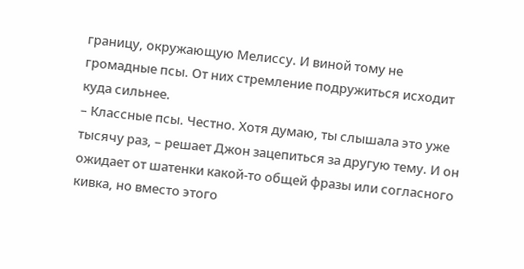границу, окружающую Мелиссу. И виной тому не громадные псы. От них стремление подружиться исходит куда сильнее.
– Классные псы. Честно. Хотя думаю, ты слышала это уже тысячу раз, – решает Джон зацепиться за другую тему. И он ожидает от шатенки какой-то общей фразы или согласного кивка, но вместо этого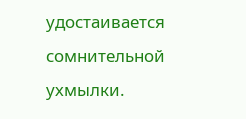удостаивается сомнительной ухмылки.